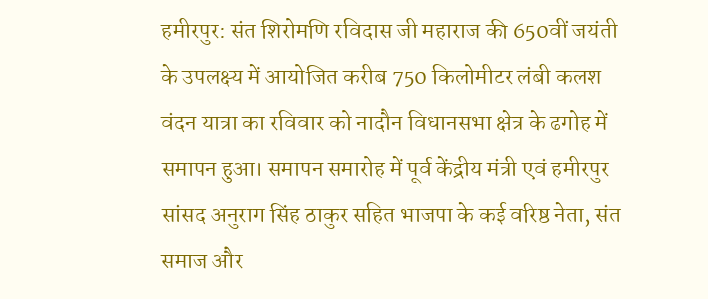हमीरपुर: संत शिरोमणि रविदास जी महाराज की 650वीं जयंती के उपलक्ष्य में आयोजित करीब 750 किलोमीटर लंबी कलश वंदन यात्रा का रविवार को नादौन विधानसभा क्षेत्र के ढगोह में समापन हुआ। समापन समारोह में पूर्व केंद्रीय मंत्री एवं हमीरपुर सांसद अनुराग सिंह ठाकुर सहित भाजपा के कई वरिष्ठ नेता, संत समाज और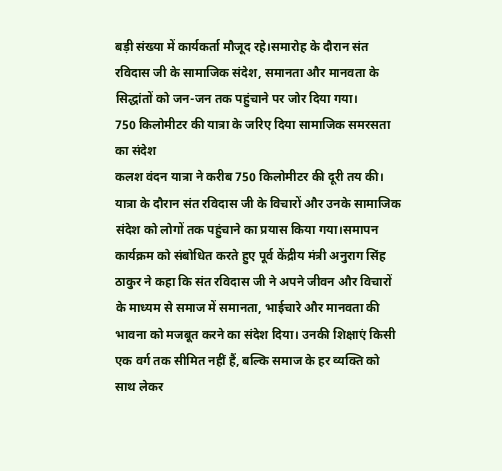बड़ी संख्या में कार्यकर्ता मौजूद रहे।समारोह के दौरान संत रविदास जी के सामाजिक संदेश, समानता और मानवता के सिद्धांतों को जन-जन तक पहुंचाने पर जोर दिया गया।
750 किलोमीटर की यात्रा के जरिए दिया सामाजिक समरसता का संदेश
कलश वंदन यात्रा ने करीब 750 किलोमीटर की दूरी तय की। यात्रा के दौरान संत रविदास जी के विचारों और उनके सामाजिक संदेश को लोगों तक पहुंचाने का प्रयास किया गया।समापन कार्यक्रम को संबोधित करते हुए पूर्व केंद्रीय मंत्री अनुराग सिंह ठाकुर ने कहा कि संत रविदास जी ने अपने जीवन और विचारों के माध्यम से समाज में समानता, भाईचारे और मानवता की भावना को मजबूत करने का संदेश दिया। उनकी शिक्षाएं किसी एक वर्ग तक सीमित नहीं हैं, बल्कि समाज के हर व्यक्ति को साथ लेकर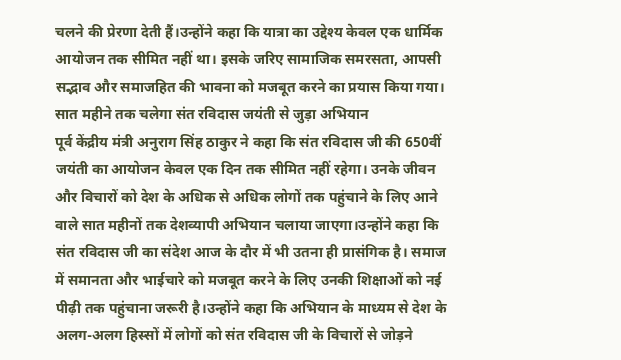चलने की प्रेरणा देती हैं।उन्होंने कहा कि यात्रा का उद्देश्य केवल एक धार्मिक आयोजन तक सीमित नहीं था। इसके जरिए सामाजिक समरसता, आपसी सद्भाव और समाजहित की भावना को मजबूत करने का प्रयास किया गया।
सात महीने तक चलेगा संत रविदास जयंती से जुड़ा अभियान
पूर्व केंद्रीय मंत्री अनुराग सिंह ठाकुर ने कहा कि संत रविदास जी की 650वीं जयंती का आयोजन केवल एक दिन तक सीमित नहीं रहेगा। उनके जीवन और विचारों को देश के अधिक से अधिक लोगों तक पहुंचाने के लिए आने वाले सात महीनों तक देशव्यापी अभियान चलाया जाएगा।उन्होंने कहा कि संत रविदास जी का संदेश आज के दौर में भी उतना ही प्रासंगिक है। समाज में समानता और भाईचारे को मजबूत करने के लिए उनकी शिक्षाओं को नई पीढ़ी तक पहुंचाना जरूरी है।उन्होंने कहा कि अभियान के माध्यम से देश के अलग-अलग हिस्सों में लोगों को संत रविदास जी के विचारों से जोड़ने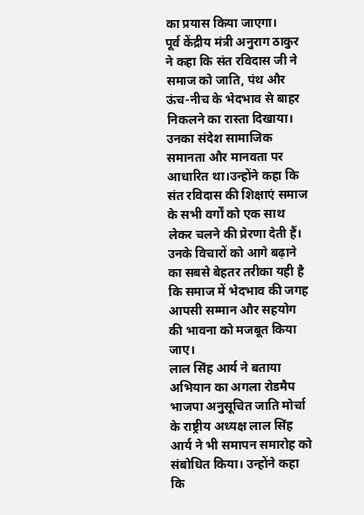का प्रयास किया जाएगा।
पूर्व केंद्रीय मंत्री अनुराग ठाकुर ने कहा कि संत रविदास जी ने समाज को जाति, पंथ और ऊंच-नीच के भेदभाव से बाहर निकलने का रास्ता दिखाया। उनका संदेश सामाजिक समानता और मानवता पर आधारित था।उन्होंने कहा कि संत रविदास की शिक्षाएं समाज के सभी वर्गों को एक साथ लेकर चलने की प्रेरणा देती हैं। उनके विचारों को आगे बढ़ाने का सबसे बेहतर तरीका यही है कि समाज में भेदभाव की जगह आपसी सम्मान और सहयोग की भावना को मजबूत किया जाए।
लाल सिंह आर्य ने बताया अभियान का अगला रोडमैप
भाजपा अनुसूचित जाति मोर्चा के राष्ट्रीय अध्यक्ष लाल सिंह आर्य ने भी समापन समारोह को संबोधित किया। उन्होंने कहा कि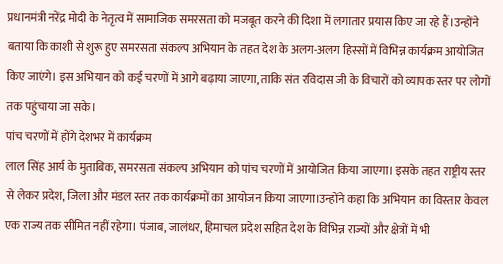प्रधानमंत्री नरेंद्र मोदी के नेतृत्व में सामाजिक समरसता को मजबूत करने की दिशा में लगातार प्रयास किए जा रहे हैं।उन्होंने बताया कि काशी से शुरू हुए समरसता संकल्प अभियान के तहत देश के अलग-अलग हिस्सों में विभिन्न कार्यक्रम आयोजित किए जाएंगे। इस अभियान को कई चरणों में आगे बढ़ाया जाएगा, ताकि संत रविदास जी के विचारों को व्यापक स्तर पर लोगों तक पहुंचाया जा सके।
पांच चरणों में होंगे देशभर में कार्यक्रम
लाल सिंह आर्य के मुताबिक, समरसता संकल्प अभियान को पांच चरणों में आयोजित किया जाएगा। इसके तहत राष्ट्रीय स्तर से लेकर प्रदेश, जिला और मंडल स्तर तक कार्यक्रमों का आयोजन किया जाएगा।उन्होंने कहा कि अभियान का विस्तार केवल एक राज्य तक सीमित नहीं रहेगा। पंजाब, जालंधर, हिमाचल प्रदेश सहित देश के विभिन्न राज्यों और क्षेत्रों में भी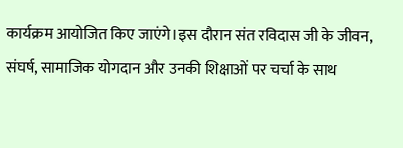कार्यक्रम आयोजित किए जाएंगे।इस दौरान संत रविदास जी के जीवन, संघर्ष, सामाजिक योगदान और उनकी शिक्षाओं पर चर्चा के साथ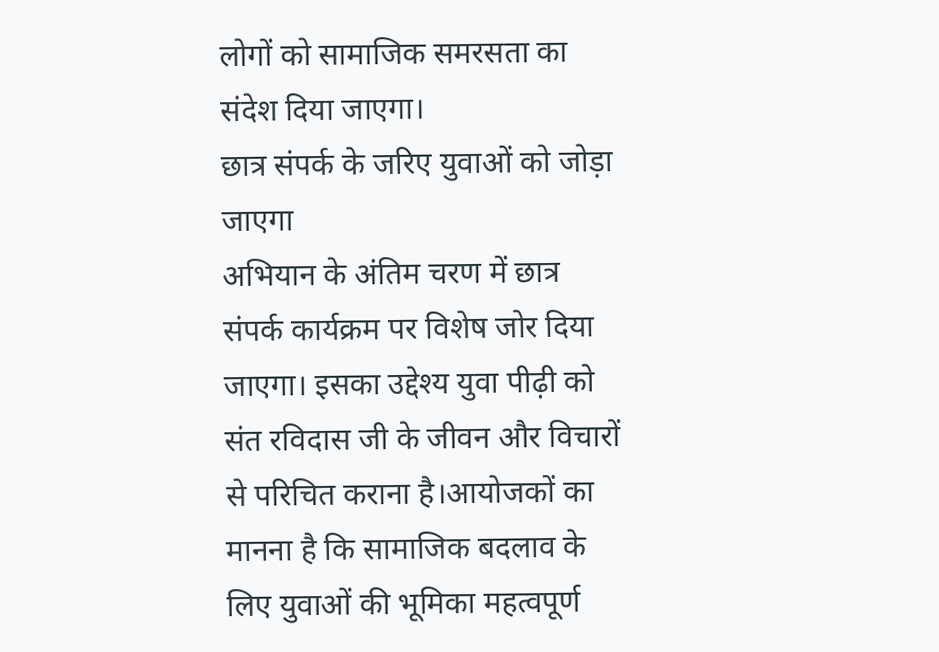लोगों को सामाजिक समरसता का संदेश दिया जाएगा।
छात्र संपर्क के जरिए युवाओं को जोड़ा जाएगा
अभियान के अंतिम चरण में छात्र संपर्क कार्यक्रम पर विशेष जोर दिया जाएगा। इसका उद्देश्य युवा पीढ़ी को संत रविदास जी के जीवन और विचारों से परिचित कराना है।आयोजकों का मानना है कि सामाजिक बदलाव के लिए युवाओं की भूमिका महत्वपूर्ण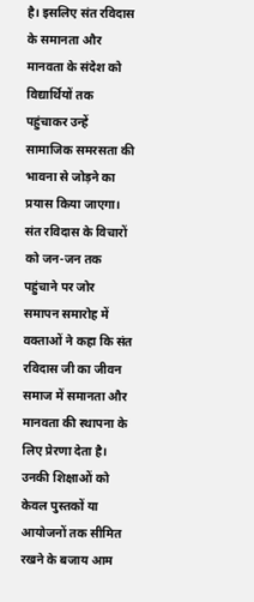है। इसलिए संत रविदास के समानता और मानवता के संदेश को विद्यार्थियों तक पहुंचाकर उन्हें सामाजिक समरसता की भावना से जोड़ने का प्रयास किया जाएगा।
संत रविदास के विचारों को जन-जन तक पहुंचाने पर जोर
समापन समारोह में वक्ताओं ने कहा कि संत रविदास जी का जीवन समाज में समानता और मानवता की स्थापना के लिए प्रेरणा देता है। उनकी शिक्षाओं को केवल पुस्तकों या आयोजनों तक सीमित रखने के बजाय आम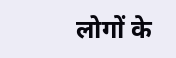लोगों के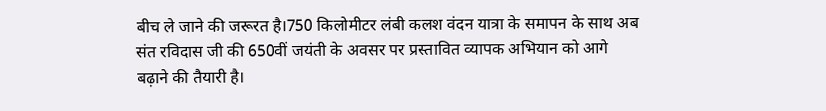बीच ले जाने की जरूरत है।750 किलोमीटर लंबी कलश वंदन यात्रा के समापन के साथ अब संत रविदास जी की 650वीं जयंती के अवसर पर प्रस्तावित व्यापक अभियान को आगे बढ़ाने की तैयारी है।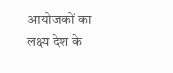आयोजकों का लक्ष्य देश के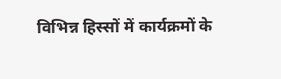विभिन्न हिस्सों में कार्यक्रमों के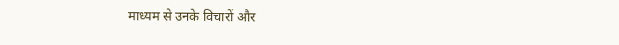माध्यम से उनके विचारों और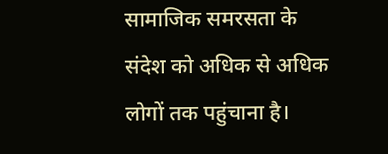सामाजिक समरसता के संदेश को अधिक से अधिक लोगों तक पहुंचाना है।